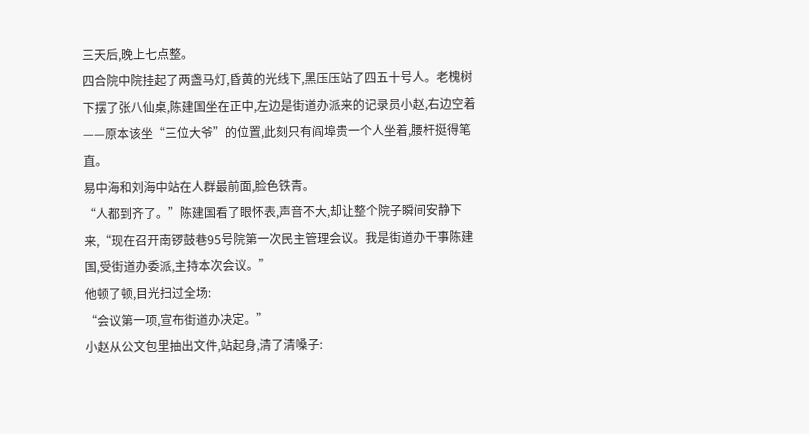三天后,晚上七点整。
四合院中院挂起了两盏马灯,昏黄的光线下,黑压压站了四五十号人。老槐树下摆了张八仙桌,陈建国坐在正中,左边是街道办派来的记录员小赵,右边空着——原本该坐“三位大爷”的位置,此刻只有阎埠贵一个人坐着,腰杆挺得笔直。
易中海和刘海中站在人群最前面,脸色铁青。
“人都到齐了。”陈建国看了眼怀表,声音不大,却让整个院子瞬间安静下来,“现在召开南锣鼓巷95号院第一次民主管理会议。我是街道办干事陈建国,受街道办委派,主持本次会议。”
他顿了顿,目光扫过全场:
“会议第一项,宣布街道办决定。”
小赵从公文包里抽出文件,站起身,清了清嗓子: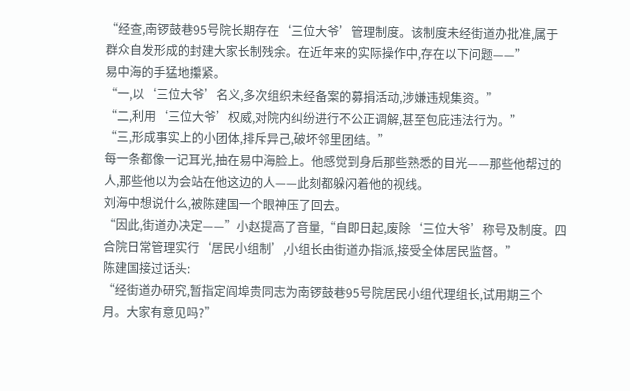“经查,南锣鼓巷95号院长期存在‘三位大爷’管理制度。该制度未经街道办批准,属于群众自发形成的封建大家长制残余。在近年来的实际操作中,存在以下问题——”
易中海的手猛地攥紧。
“一,以‘三位大爷’名义,多次组织未经备案的募捐活动,涉嫌违规集资。”
“二,利用‘三位大爷’权威,对院内纠纷进行不公正调解,甚至包庇违法行为。”
“三,形成事实上的小团体,排斥异己,破坏邻里团结。”
每一条都像一记耳光,抽在易中海脸上。他感觉到身后那些熟悉的目光——那些他帮过的人,那些他以为会站在他这边的人——此刻都躲闪着他的视线。
刘海中想说什么,被陈建国一个眼神压了回去。
“因此,街道办决定——”小赵提高了音量,“自即日起,废除‘三位大爷’称号及制度。四合院日常管理实行‘居民小组制’,小组长由街道办指派,接受全体居民监督。”
陈建国接过话头:
“经街道办研究,暂指定阎埠贵同志为南锣鼓巷95号院居民小组代理组长,试用期三个月。大家有意见吗?”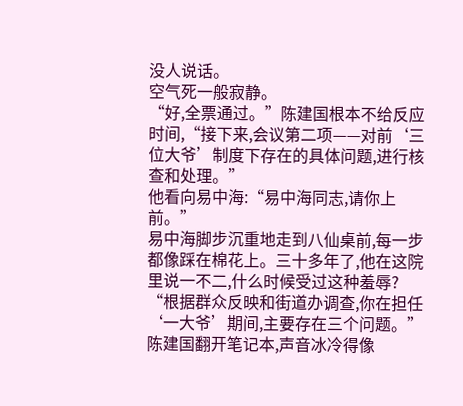没人说话。
空气死一般寂静。
“好,全票通过。”陈建国根本不给反应时间,“接下来,会议第二项——对前‘三位大爷’制度下存在的具体问题,进行核查和处理。”
他看向易中海:“易中海同志,请你上前。”
易中海脚步沉重地走到八仙桌前,每一步都像踩在棉花上。三十多年了,他在这院里说一不二,什么时候受过这种羞辱?
“根据群众反映和街道办调查,你在担任‘一大爷’期间,主要存在三个问题。”陈建国翻开笔记本,声音冰冷得像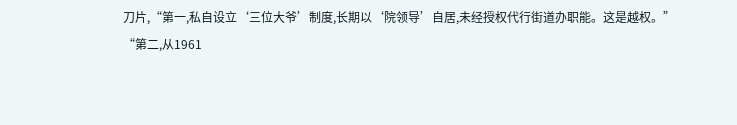刀片,“第一,私自设立‘三位大爷’制度,长期以‘院领导’自居,未经授权代行街道办职能。这是越权。”
“第二,从1961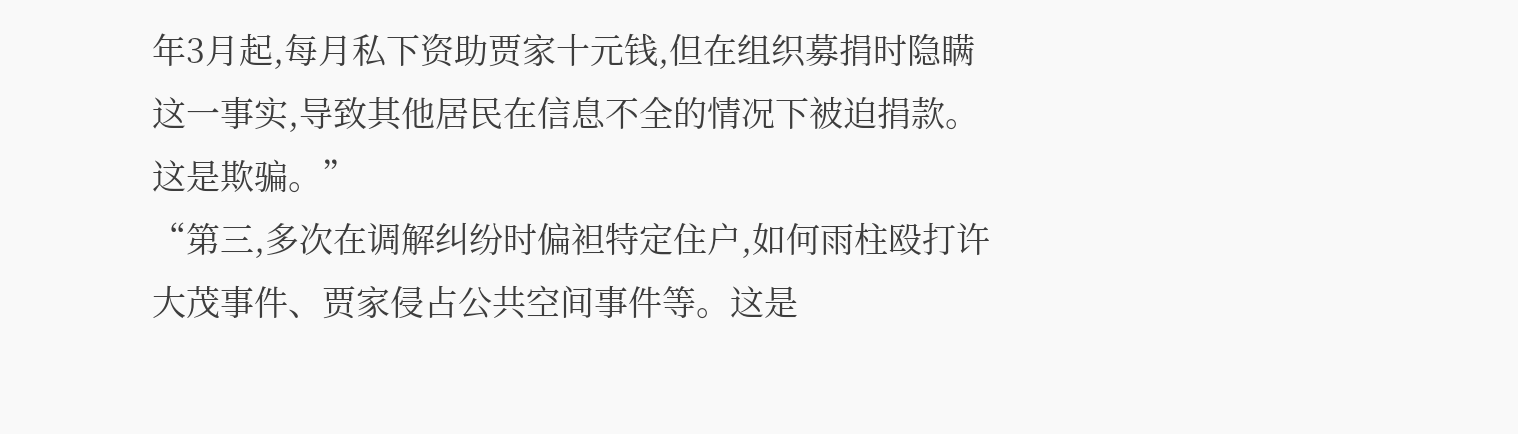年3月起,每月私下资助贾家十元钱,但在组织募捐时隐瞒这一事实,导致其他居民在信息不全的情况下被迫捐款。这是欺骗。”
“第三,多次在调解纠纷时偏袒特定住户,如何雨柱殴打许大茂事件、贾家侵占公共空间事件等。这是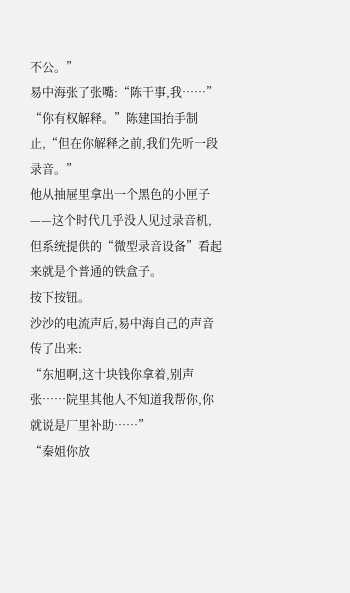不公。”
易中海张了张嘴:“陈干事,我……”
“你有权解释。”陈建国抬手制止,“但在你解释之前,我们先听一段录音。”
他从抽屉里拿出一个黑色的小匣子——这个时代几乎没人见过录音机,但系统提供的“微型录音设备”看起来就是个普通的铁盒子。
按下按钮。
沙沙的电流声后,易中海自己的声音传了出来:
“东旭啊,这十块钱你拿着,别声张……院里其他人不知道我帮你,你就说是厂里补助……”
“秦姐你放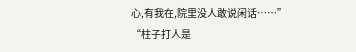心,有我在,院里没人敢说闲话……”
“柱子打人是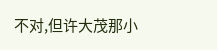不对,但许大茂那小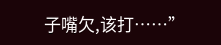子嘴欠,该打……”